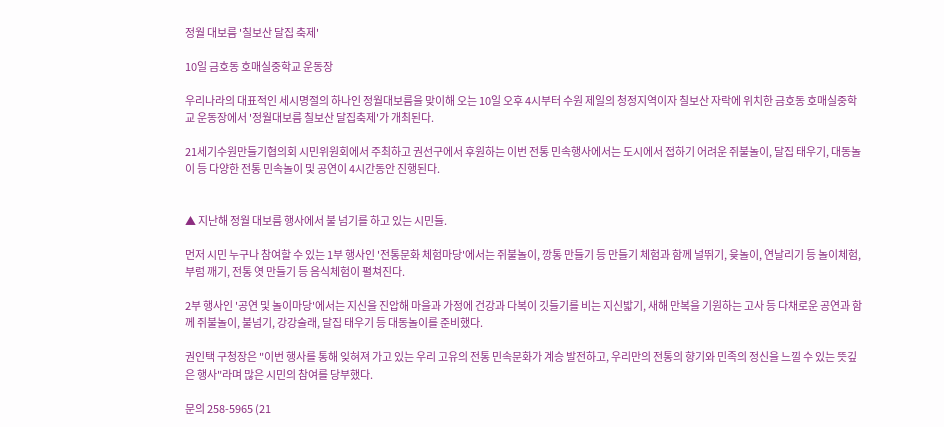정월 대보름 '칠보산 달집 축제'

10일 금호동 호매실중학교 운동장

우리나라의 대표적인 세시명절의 하나인 정월대보름을 맞이해 오는 10일 오후 4시부터 수원 제일의 청정지역이자 칠보산 자락에 위치한 금호동 호매실중학교 운동장에서 '정월대보름 칠보산 달집축제'가 개최된다.

21세기수원만들기협의회 시민위원회에서 주최하고 권선구에서 후원하는 이번 전통 민속행사에서는 도시에서 접하기 어려운 쥐불놀이, 달집 태우기, 대동놀이 등 다양한 전통 민속놀이 및 공연이 4시간동안 진행된다.


▲ 지난해 정월 대보름 행사에서 불 넘기를 하고 있는 시민들.

먼저 시민 누구나 참여할 수 있는 1부 행사인 '전통문화 체험마당'에서는 쥐불놀이, 깡통 만들기 등 만들기 체험과 함께 널뛰기, 윷놀이, 연날리기 등 놀이체험,  부럼 깨기, 전통 엿 만들기 등 음식체험이 펼쳐진다.

2부 행사인 '공연 및 놀이마당'에서는 지신을 진압해 마을과 가정에 건강과 다복이 깃들기를 비는 지신밟기, 새해 만복을 기원하는 고사 등 다채로운 공연과 함께 쥐불놀이, 불넘기, 강강술래, 달집 태우기 등 대동놀이를 준비했다.

권인택 구청장은 "이번 행사를 통해 잊혀져 가고 있는 우리 고유의 전통 민속문화가 계승 발전하고, 우리만의 전통의 향기와 민족의 정신을 느낄 수 있는 뜻깊은 행사"라며 많은 시민의 참여를 당부했다.

문의 258-5965 (21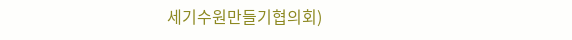세기수원만들기협의회)